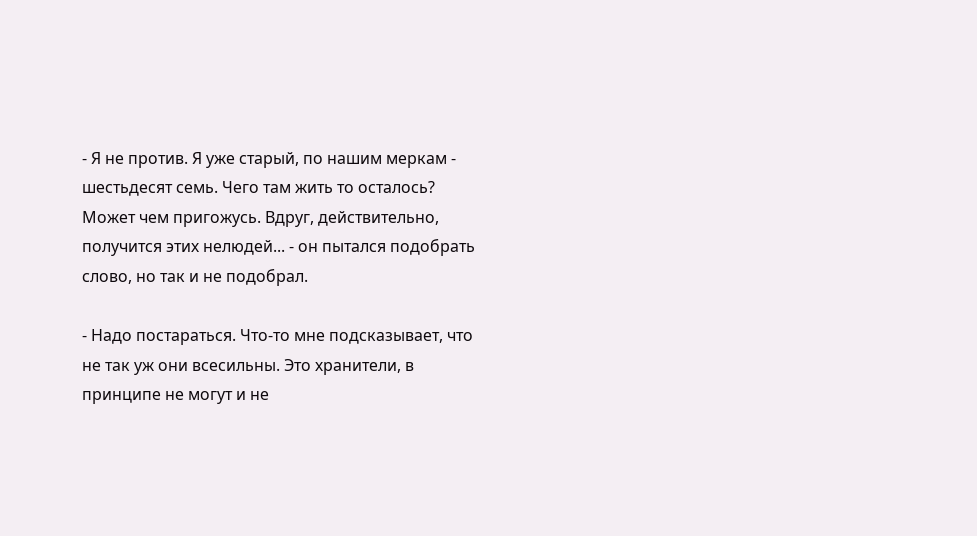- Я не против. Я уже старый, по нашим меркам - шестьдесят семь. Чего там жить то осталось? Может чем пригожусь. Вдруг, действительно, получится этих нелюдей... - он пытался подобрать слово, но так и не подобрал.

- Надо постараться. Что-то мне подсказывает, что не так уж они всесильны. Это хранители, в принципе не могут и не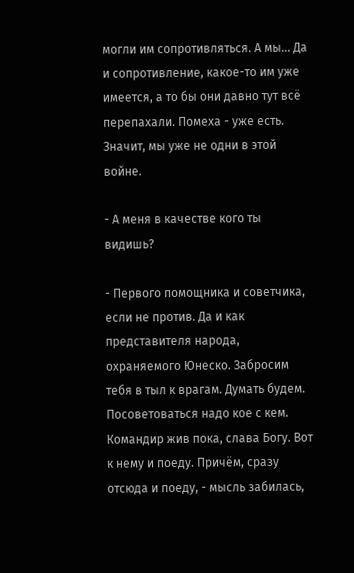могли им сопротивляться. А мы... Да и сопротивление, какое-то им уже имеется, а то бы они давно тут всё перепахали. Помеха - уже есть. Значит, мы уже не одни в этой войне.

- А меня в качестве кого ты видишь?

- Первого помощника и советчика, если не против. Да и как представителя народа, охраняемого Юнеско. Забросим тебя в тыл к врагам. Думать будем. Посоветоваться надо кое с кем. Командир жив пока, слава Богу. Вот к нему и поеду. Причём, сразу отсюда и поеду, - мысль забилась,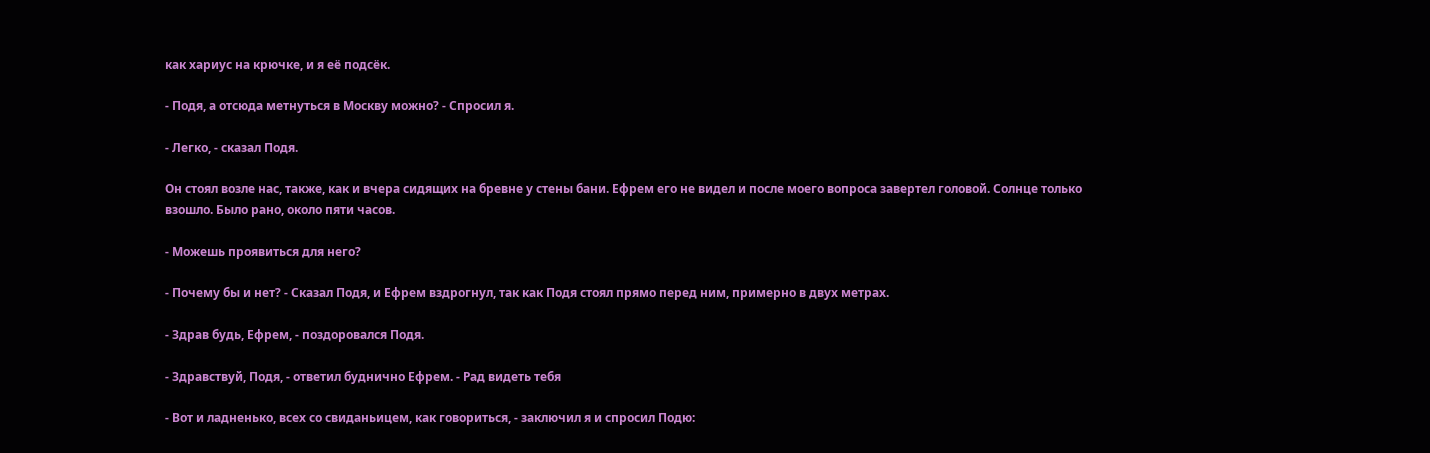как хариус на крючке, и я её подсёк.

- Подя, а отсюда метнуться в Москву можно? - Спросил я.

- Легко, - сказал Подя.

Он стоял возле нас, также, как и вчера сидящих на бревне у стены бани. Ефрем его не видел и после моего вопроса завертел головой. Солнце только взошло. Было рано, около пяти часов.

- Можешь проявиться для него?

- Почему бы и нет? - Сказал Подя, и Ефрем вздрогнул, так как Подя стоял прямо перед ним, примерно в двух метрах.

- Здрав будь, Ефрем, - поздоровался Подя.

- Здравствуй, Подя, - ответил буднично Ефрем. - Рад видеть тебя

- Вот и ладненько, всех со свиданьицем, как говориться, - заключил я и спросил Подю: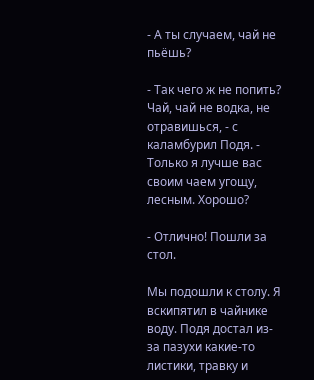- А ты случаем, чай не пьёшь?

- Так чего ж не попить? Чай, чай не водка, не отравишься, - с каламбурил Подя. - Только я лучше вас своим чаем угощу, лесным. Хорошо?

- Отлично! Пошли за стол.

Мы подошли к столу. Я вскипятил в чайнике воду. Подя достал из-за пазухи какие-то листики, травку и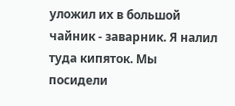уложил их в большой чайник - заварник. Я налил туда кипяток. Мы посидели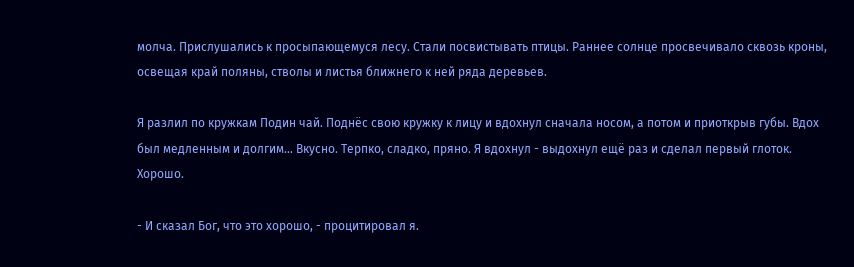молча. Прислушались к просыпающемуся лесу. Стали посвистывать птицы. Раннее солнце просвечивало сквозь кроны, освещая край поляны, стволы и листья ближнего к ней ряда деревьев.

Я разлил по кружкам Подин чай. Поднёс свою кружку к лицу и вдохнул сначала носом, а потом и приоткрыв губы. Вдох был медленным и долгим... Вкусно. Терпко, сладко, пряно. Я вдохнул - выдохнул ещё раз и сделал первый глоток. Хорошо.

- И сказал Бог, что это хорошо, - процитировал я.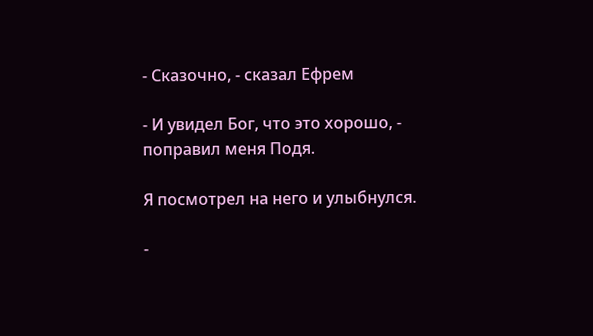- Сказочно, - сказал Ефрем

- И увидел Бог, что это хорошо, - поправил меня Подя.

Я посмотрел на него и улыбнулся.

-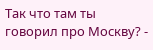Так что там ты говорил про Москву? -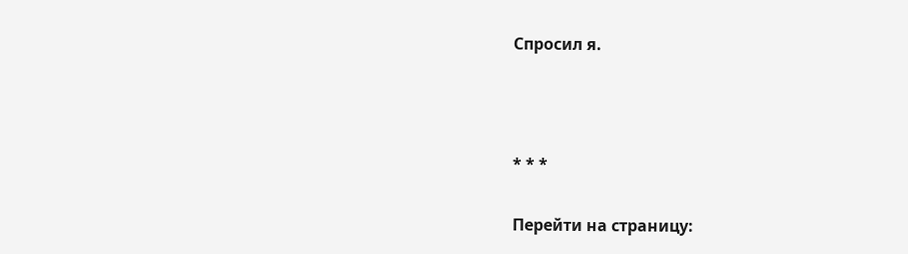Спросил я.



* * *

Перейти на страницу: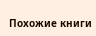Похожие книги